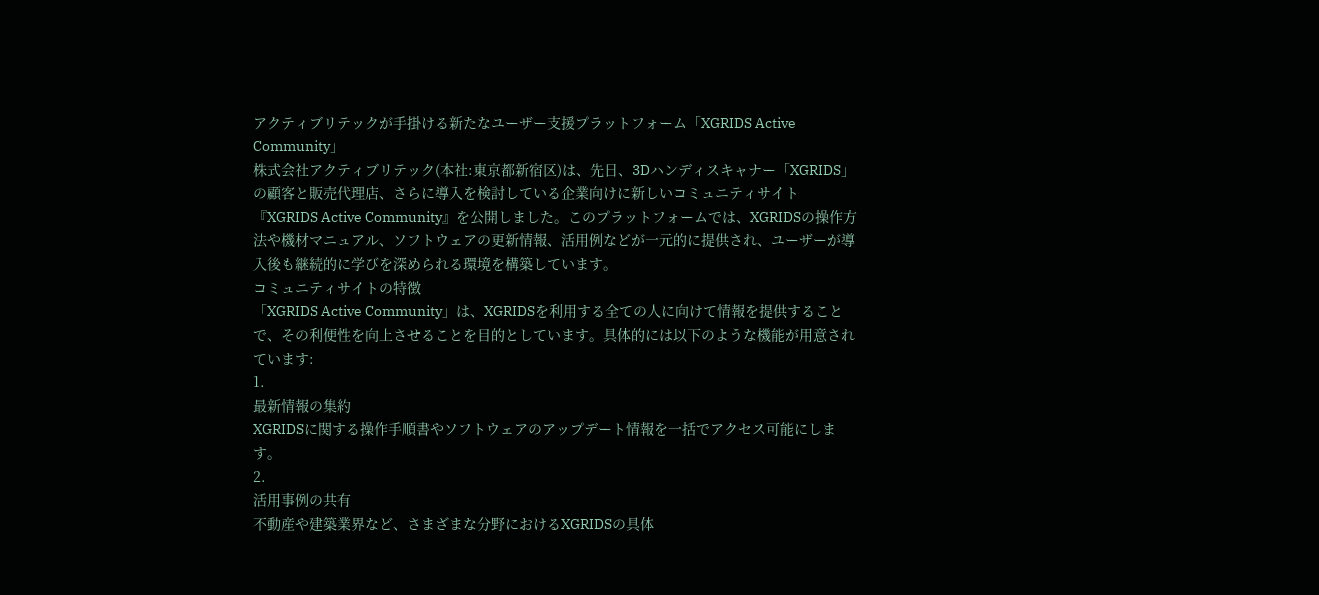アクティブリテックが手掛ける新たなユーザー支援プラットフォーム「XGRIDS Active Community」
株式会社アクティブリテック(本社:東京都新宿区)は、先日、3Dハンディスキャナー「XGRIDS」の顧客と販売代理店、さらに導入を検討している企業向けに新しいコミュニティサイト『XGRIDS Active Community』を公開しました。このプラットフォームでは、XGRIDSの操作方法や機材マニュアル、ソフトウェアの更新情報、活用例などが一元的に提供され、ユーザーが導入後も継続的に学びを深められる環境を構築しています。
コミュニティサイトの特徴
「XGRIDS Active Community」は、XGRIDSを利用する全ての人に向けて情報を提供することで、その利便性を向上させることを目的としています。具体的には以下のような機能が用意されています:
1.
最新情報の集約
XGRIDSに関する操作手順書やソフトウェアのアップデート情報を一括でアクセス可能にします。
2.
活用事例の共有
不動産や建築業界など、さまざまな分野におけるXGRIDSの具体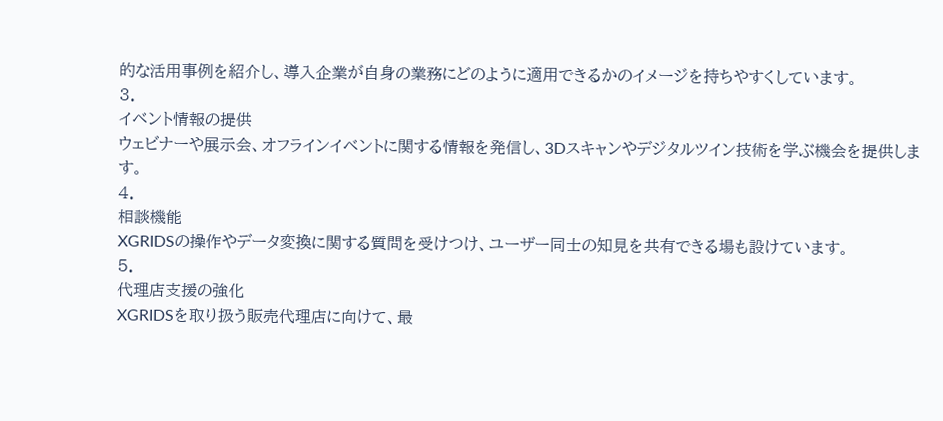的な活用事例を紹介し、導入企業が自身の業務にどのように適用できるかのイメージを持ちやすくしています。
3.
イベント情報の提供
ウェビナーや展示会、オフラインイベントに関する情報を発信し、3Dスキャンやデジタルツイン技術を学ぶ機会を提供します。
4.
相談機能
XGRIDSの操作やデータ変換に関する質問を受けつけ、ユーザー同士の知見を共有できる場も設けています。
5.
代理店支援の強化
XGRIDSを取り扱う販売代理店に向けて、最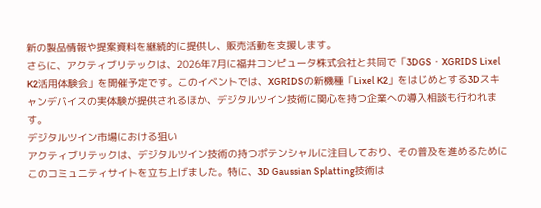新の製品情報や提案資料を継続的に提供し、販売活動を支援します。
さらに、アクティブリテックは、2026年7月に福井コンピュータ株式会社と共同で「3DGS・XGRIDS Lixel K2活用体験会」を開催予定です。このイベントでは、XGRIDSの新機種「Lixel K2」をはじめとする3Dスキャンデバイスの実体験が提供されるほか、デジタルツイン技術に関心を持つ企業への導入相談も行われます。
デジタルツイン市場における狙い
アクティブリテックは、デジタルツイン技術の持つポテンシャルに注目しており、その普及を進めるためにこのコミュニティサイトを立ち上げました。特に、3D Gaussian Splatting技術は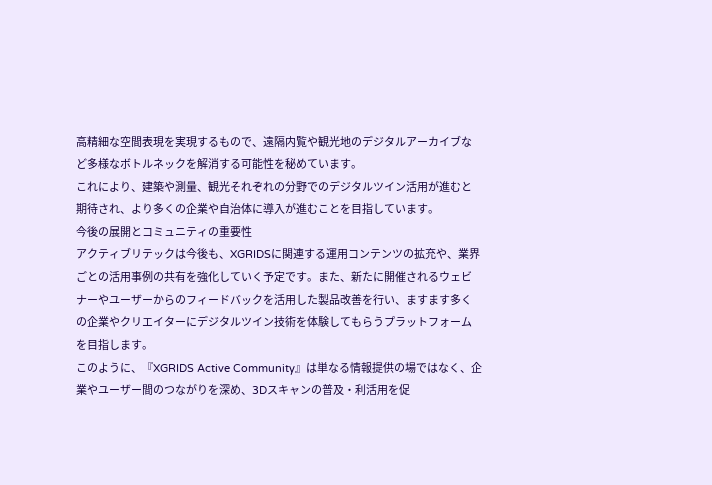高精細な空間表現を実現するもので、遠隔内覧や観光地のデジタルアーカイブなど多様なボトルネックを解消する可能性を秘めています。
これにより、建築や測量、観光それぞれの分野でのデジタルツイン活用が進むと期待され、より多くの企業や自治体に導入が進むことを目指しています。
今後の展開とコミュニティの重要性
アクティブリテックは今後も、XGRIDSに関連する運用コンテンツの拡充や、業界ごとの活用事例の共有を強化していく予定です。また、新たに開催されるウェビナーやユーザーからのフィードバックを活用した製品改善を行い、ますます多くの企業やクリエイターにデジタルツイン技術を体験してもらうプラットフォームを目指します。
このように、『XGRIDS Active Community』は単なる情報提供の場ではなく、企業やユーザー間のつながりを深め、3Dスキャンの普及・利活用を促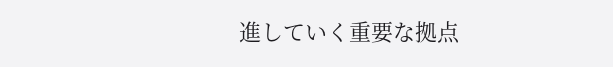進していく重要な拠点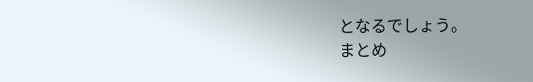となるでしょう。
まとめ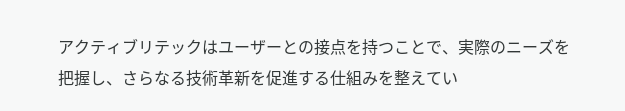アクティブリテックはユーザーとの接点を持つことで、実際のニーズを把握し、さらなる技術革新を促進する仕組みを整えてい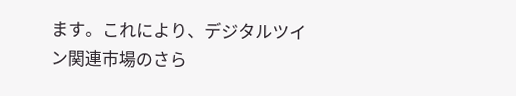ます。これにより、デジタルツイン関連市場のさら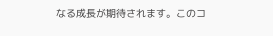なる成長が期待されます。このコ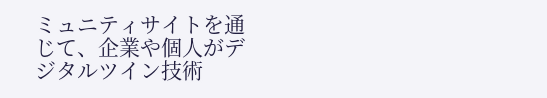ミュニティサイトを通じて、企業や個人がデジタルツイン技術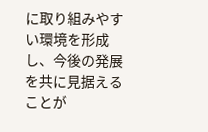に取り組みやすい環境を形成し、今後の発展を共に見据えることが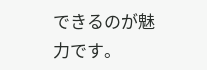できるのが魅力です。